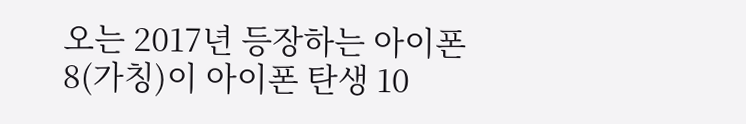오는 2017년 등장하는 아이폰8(가칭)이 아이폰 탄생 10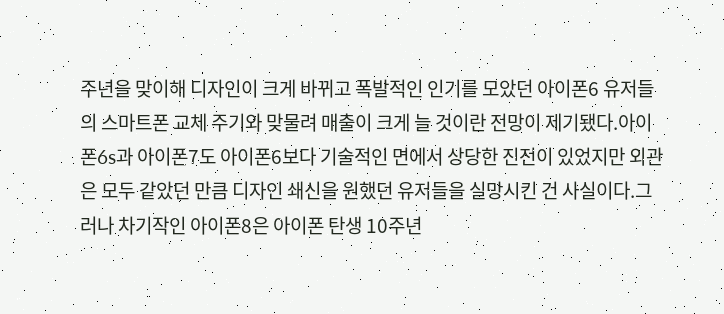주년을 맞이해 디자인이 크게 바뀌고 폭발적인 인기를 모았던 아이폰6 유저들의 스마트폰 교체 주기와 맞물려 매출이 크게 늘 것이란 전망이 제기됐다.아이폰6s과 아이폰7도 아이폰6보다 기술적인 면에서 상당한 진전이 있었지만 외관은 모두 같았던 만큼 디자인 쇄신을 원했던 유저들을 실망시킨 건 사실이다.그러나 차기작인 아이폰8은 아이폰 탄생 10주년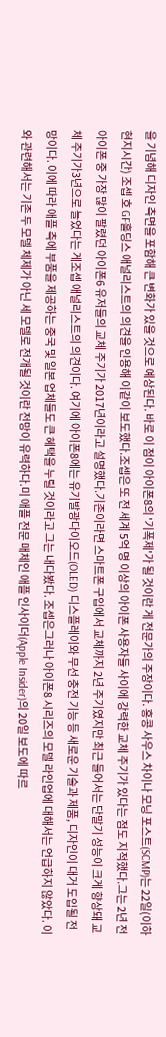을 기념해 디자인 측면을 포함해 큰 변화가 있을 것으로 예상된다. 바로 이 점이 아이폰8의 '기폭제'가 될 것이란 게 전문가의 주장이다. 홍콩 사우스 차이나 모닝 포스트(SCMP)는 22일(이하 현지시간) 조셉 호 GF홀딩스 애널리스트의 의견을 인용해 이같이 보도했다.조셉은 또 전 세계 5억 명 이상의 아이폰 사용자들 사이에 강력한 교체 주기가 있다는 점도 지적했다.그는 2년 전 아이폰 중 가장 많이 팔렸던 아이폰6 유저들의 교체 주기가 2017년이라고 설명했다.기존이라면 스마트폰 구입에서 교체까지 2년 주기였지만 최근 들어서는 단말기 성능이 크게 향상돼 교체 주기가3년으로 늘었다는 게조셉 애널리스트의 의견이다. 여기에 아이폰8에는 유기발광다이오드(OLED) 디스플레이와 무선 충전 기능 등 새로운 기술과 제품, 디자인이 대거 도입될 전망이다. 이에 따라 애플 측에 부품을 제공하는 중국 및 일본 업체들도 큰 혜택을 누릴 것이라고 그는 내다봤다. 조셉은그러나 아이폰8 시리즈의 모델 라인업에 대해서는 언급하지 않았다. 이와 관련해서는 기존 두 모델 체제가 아닌 세 모델로 전개될 것이란 전망이 유력하다.미 애플 전문 매체인 애플 인사이더(Apple Insider)의 20일 보도에 따르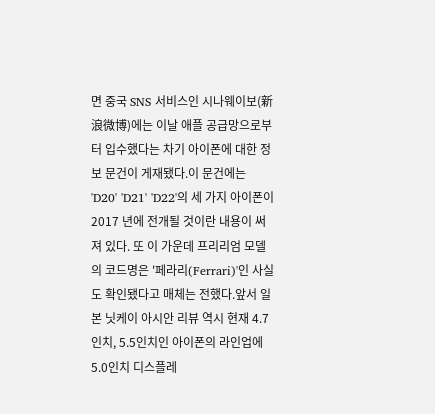면 중국 SNS 서비스인 시나웨이보(新浪微博)에는 이날 애플 공급망으로부터 입수했다는 차기 아이폰에 대한 정보 문건이 게재됐다.이 문건에는 'D20' 'D21' 'D22'의 세 가지 아이폰이 2017 년에 전개될 것이란 내용이 써져 있다. 또 이 가운데 프리리엄 모델의 코드명은 '페라리(Ferrari)'인 사실도 확인됐다고 매체는 전했다.앞서 일본 닛케이 아시안 리뷰 역시 현재 4.7인치, 5.5인치인 아이폰의 라인업에 5.0인치 디스플레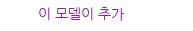이 모델이 추가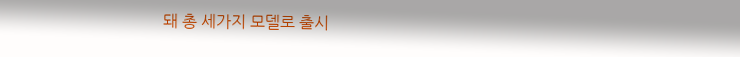돼 총 세가지 모델로 출시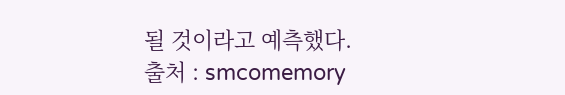될 것이라고 예측했다.
출처 : smcomemory